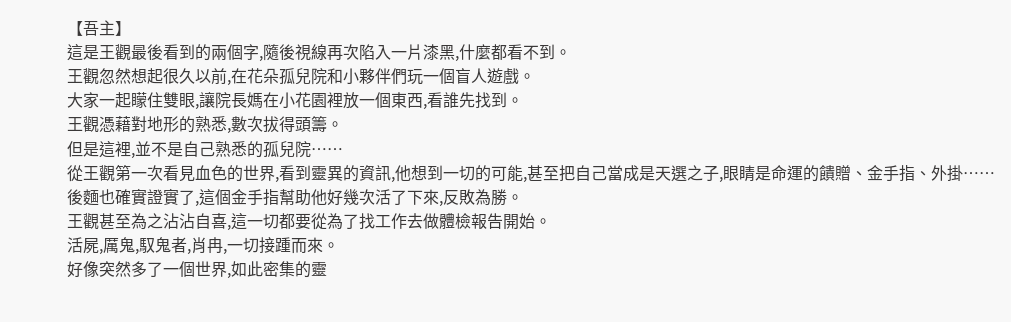【吾主】
這是王觀最後看到的兩個字,隨後視線再次陷入一片漆黑,什麼都看不到。
王觀忽然想起很久以前,在花朵孤兒院和小夥伴們玩一個盲人遊戲。
大家一起矇住雙眼,讓院長媽在小花園裡放一個東西,看誰先找到。
王觀憑藉對地形的熟悉,數次拔得頭籌。
但是這裡,並不是自己熟悉的孤兒院……
從王觀第一次看見血色的世界,看到靈異的資訊,他想到一切的可能,甚至把自己當成是天選之子,眼睛是命運的饋贈、金手指、外掛……
後麵也確實證實了,這個金手指幫助他好幾次活了下來,反敗為勝。
王觀甚至為之沾沾自喜,這一切都要從為了找工作去做體檢報告開始。
活屍,厲鬼,馭鬼者,肖冉,一切接踵而來。
好像突然多了一個世界,如此密集的靈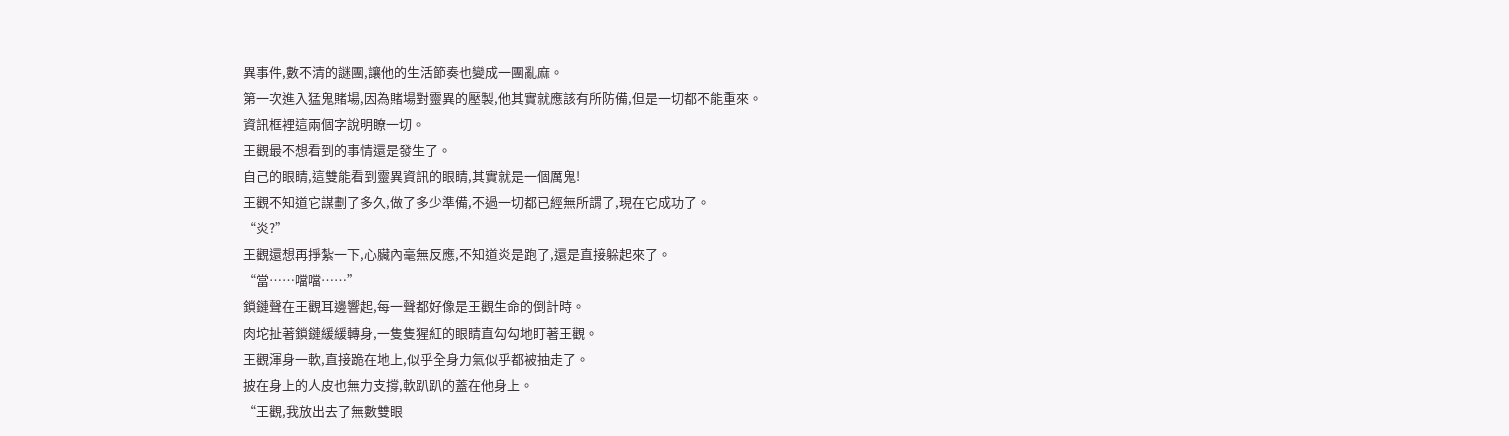異事件,數不清的謎團,讓他的生活節奏也變成一團亂麻。
第一次進入猛鬼賭場,因為賭場對靈異的壓製,他其實就應該有所防備,但是一切都不能重來。
資訊框裡這兩個字說明瞭一切。
王觀最不想看到的事情還是發生了。
自己的眼睛,這雙能看到靈異資訊的眼睛,其實就是一個厲鬼!
王觀不知道它謀劃了多久,做了多少準備,不過一切都已經無所謂了,現在它成功了。
“炎?”
王觀還想再掙紮一下,心臟內毫無反應,不知道炎是跑了,還是直接躲起來了。
“當……噹噹……”
鎖鏈聲在王觀耳邊響起,每一聲都好像是王觀生命的倒計時。
肉坨扯著鎖鏈緩緩轉身,一隻隻猩紅的眼睛直勾勾地盯著王觀。
王觀渾身一軟,直接跪在地上,似乎全身力氣似乎都被抽走了。
披在身上的人皮也無力支撐,軟趴趴的蓋在他身上。
“王觀,我放出去了無數雙眼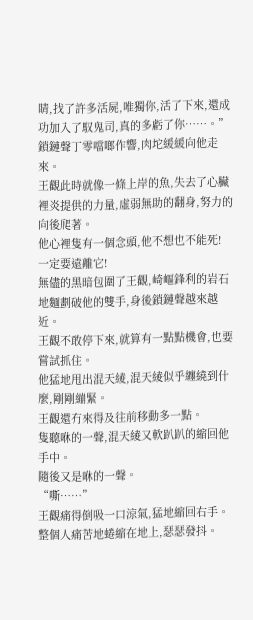睛,找了許多活屍,唯獨你,活了下來,還成功加入了馭鬼司,真的多虧了你……。”
鎖鏈聲丁零噹啷作響,肉坨緩緩向他走來。
王觀此時就像一條上岸的魚,失去了心臟裡炎提供的力量,虛弱無助的翻身,努力的向後爬著。
他心裡隻有一個念頭,他不想也不能死!
一定要遠離它!
無儘的黑暗包圍了王觀,崎嶇鋒利的岩石地麵劃破他的雙手,身後鎖鏈聲越來越近。
王觀不敢停下來,就算有一點點機會,也要嘗試抓住。
他猛地甩出混天綾,混天綾似乎纏繞到什麼,剛剛繃緊。
王觀還冇來得及往前移動多一點。
隻聽咻的一聲,混天綾又軟趴趴的縮回他手中。
隨後又是咻的一聲。
“嘶……”
王觀痛得倒吸一口涼氣,猛地縮回右手。
整個人痛苦地蜷縮在地上,瑟瑟發抖。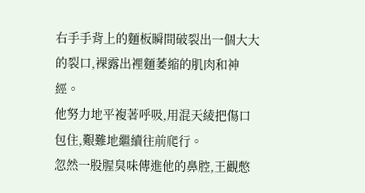右手手背上的麵板瞬間破裂出一個大大的裂口,裸露出裡麵萎縮的肌肉和神經。
他努力地平複著呼吸,用混天綾把傷口包住,艱難地繼續往前爬行。
忽然一股腥臭味傳進他的鼻腔,王觀憋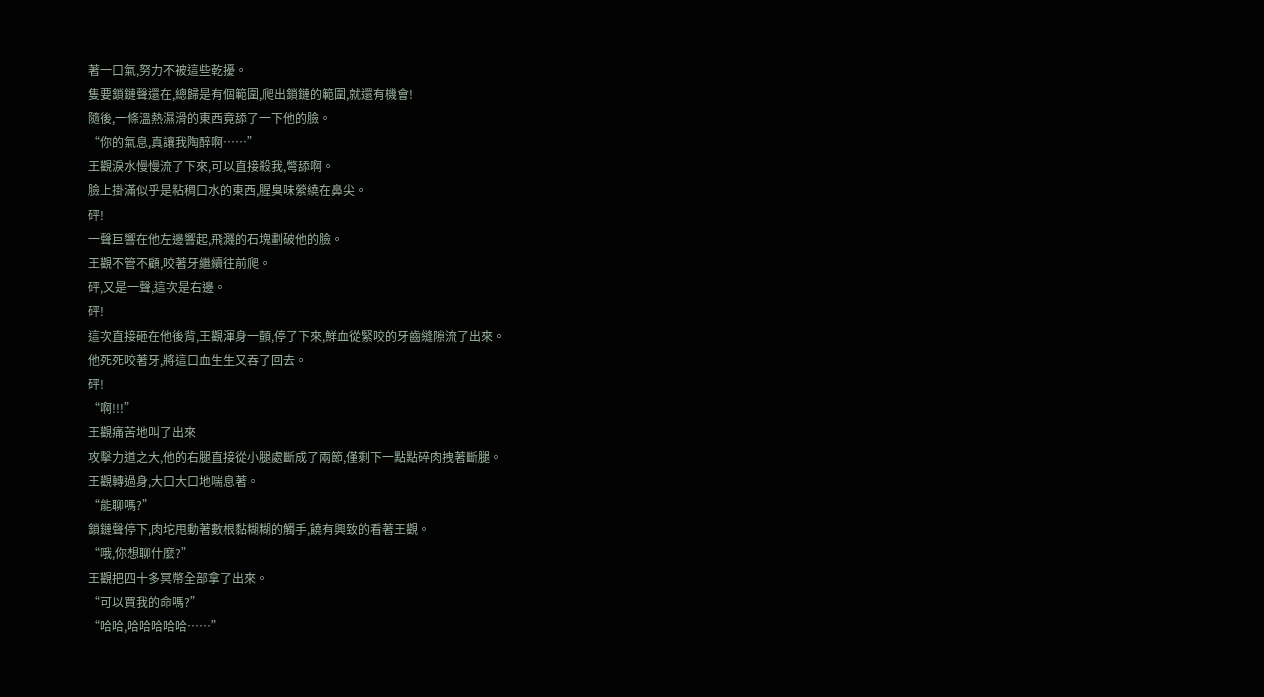著一口氣,努力不被這些乾擾。
隻要鎖鏈聲還在,總歸是有個範圍,爬出鎖鏈的範圍,就還有機會!
隨後,一條溫熱濕滑的東西竟舔了一下他的臉。
“你的氣息,真讓我陶醉啊……”
王觀淚水慢慢流了下來,可以直接殺我,彆舔啊。
臉上掛滿似乎是粘稠口水的東西,腥臭味縈繞在鼻尖。
砰!
一聲巨響在他左邊響起,飛濺的石塊劃破他的臉。
王觀不管不顧,咬著牙繼續往前爬。
砰,又是一聲,這次是右邊。
砰!
這次直接砸在他後背,王觀渾身一顫,停了下來,鮮血從緊咬的牙齒縫隙流了出來。
他死死咬著牙,將這口血生生又吞了回去。
砰!
“啊!!!”
王觀痛苦地叫了出來
攻擊力道之大,他的右腿直接從小腿處斷成了兩節,僅剩下一點點碎肉拽著斷腿。
王觀轉過身,大口大口地喘息著。
“能聊嗎?”
鎖鏈聲停下,肉坨甩動著數根黏糊糊的觸手,饒有興致的看著王觀。
“哦,你想聊什麼?”
王觀把四十多冥幣全部拿了出來。
“可以買我的命嗎?”
“哈哈,哈哈哈哈哈……”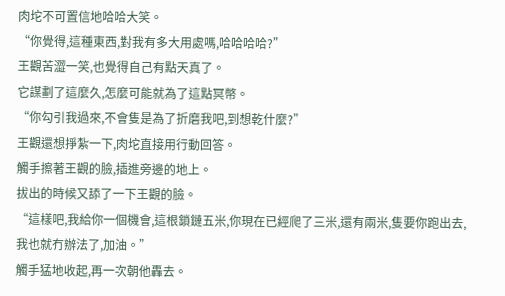肉坨不可置信地哈哈大笑。
“你覺得,這種東西,對我有多大用處嗎,哈哈哈哈?”
王觀苦澀一笑,也覺得自己有點天真了。
它謀劃了這麼久,怎麼可能就為了這點冥幣。
“你勾引我過來,不會隻是為了折磨我吧,到想乾什麼?”
王觀還想掙紮一下,肉坨直接用行動回答。
觸手擦著王觀的臉,插進旁邊的地上。
拔出的時候又舔了一下王觀的臉。
“這樣吧,我給你一個機會,這根鎖鏈五米,你現在已經爬了三米,還有兩米,隻要你跑出去,我也就冇辦法了,加油。”
觸手猛地收起,再一次朝他轟去。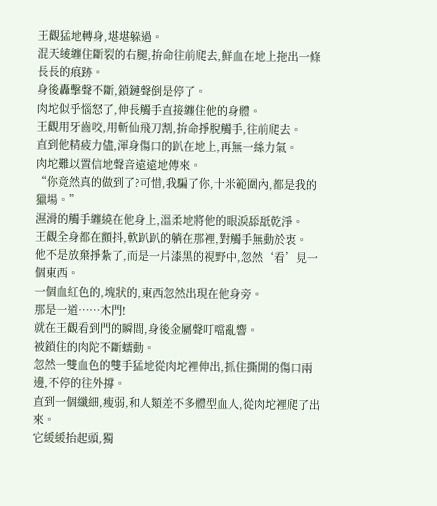王觀猛地轉身,堪堪躲過。
混天綾纏住斷裂的右腿,拚命往前爬去,鮮血在地上拖出一條長長的痕跡。
身後轟擊聲不斷,鎖鏈聲倒是停了。
肉坨似乎惱怒了,伸長觸手直接纏住他的身體。
王觀用牙齒咬,用斬仙飛刀割,拚命掙脫觸手,往前爬去。
直到他精疲力儘,渾身傷口的趴在地上,再無一絲力氣。
肉坨難以置信地聲音遠遠地傳來。
“你竟然真的做到了?可惜,我騙了你,十米範圍內,都是我的獵場。”
濕滑的觸手纏繞在他身上,溫柔地將他的眼淚舔舐乾淨。
王觀全身都在顫抖,軟趴趴的躺在那裡,對觸手無動於衷。
他不是放棄掙紮了,而是一片漆黑的視野中,忽然‘看’見一個東西。
一個血紅色的,塊狀的,東西忽然出現在他身旁。
那是一道……木門!
就在王觀看到門的瞬間,身後金屬聲叮噹亂響。
被鎖住的肉陀不斷蠕動。
忽然一雙血色的雙手猛地從肉坨裡伸出,抓住撕開的傷口兩邊,不停的往外撐。
直到一個纖細,瘦弱,和人類差不多體型血人,從肉坨裡爬了出來。
它緩緩抬起頭,獨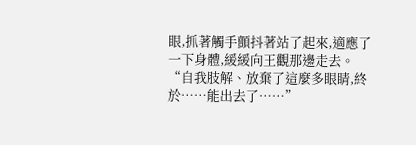眼,抓著觸手顫抖著站了起來,適應了一下身體,緩緩向王觀那邊走去。
“自我肢解、放棄了這麼多眼睛,終於……能出去了……”